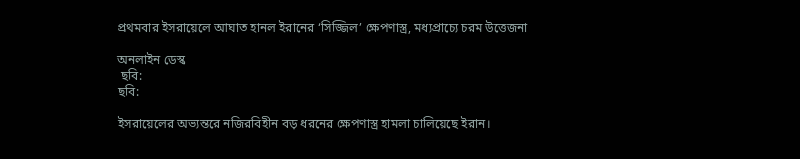প্রথমবার ইসরায়েলে আঘাত হানল ইরানের ‘সিজ্জিল’ ক্ষেপণাস্ত্র, মধ্যপ্রাচ্যে চরম উত্তেজনা

অনলাইন ডেস্ক
 ছবি:
ছবি:

ইসরায়েলের অভ্যন্তরে নজিরবিহীন বড় ধরনের ক্ষেপণাস্ত্র হামলা চালিয়েছে ইরান।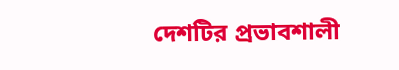দেশটির প্রভাবশালী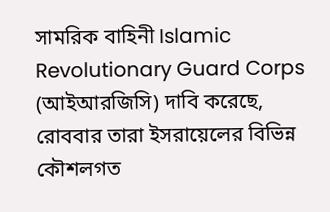সামরিক বাহিনী Islamic Revolutionary Guard Corps (আইআরজিসি) দাবি করেছে, রোববার তারা ইসরায়েলের বিভিন্ন কৌশলগত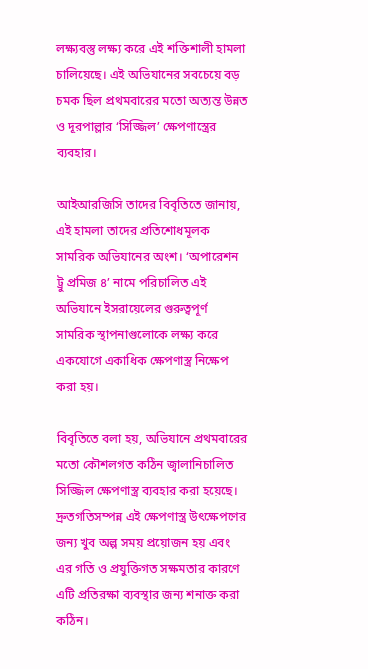লক্ষ্যবস্তু লক্ষ্য করে এই শক্তিশালী হামলা চালিয়েছে। এই অভিযানের সবচেয়ে বড় চমক ছিল প্রথমবারের মতো অত্যন্ত উন্নত ও দূরপাল্লার ‘সিজ্জিল’ ক্ষেপণাস্ত্রের ব্যবহার।

আইআরজিসি তাদের বিবৃতিতে জানায়, এই হামলা তাদের প্রতিশোধমূলক সামরিক অভিযানের অংশ। ‘অপারেশন ট্রু প্রমিজ ৪’ নামে পরিচালিত এই অভিযানে ইসরায়েলের গুরুত্বপূর্ণ সামরিক স্থাপনাগুলোকে লক্ষ্য করে একযোগে একাধিক ক্ষেপণাস্ত্র নিক্ষেপ করা হয়।

বিবৃতিতে বলা হয়, অভিযানে প্রথমবারের মতো কৌশলগত কঠিন জ্বালানিচালিত সিজ্জিল ক্ষেপণাস্ত্র ব্যবহার করা হয়েছে। দ্রুতগতিসম্পন্ন এই ক্ষেপণাস্ত্র উৎক্ষেপণের জন্য খুব অল্প সময় প্রয়োজন হয় এবং এর গতি ও প্রযুক্তিগত সক্ষমতার কারণে এটি প্রতিরক্ষা ব্যবস্থার জন্য শনাক্ত করা কঠিন।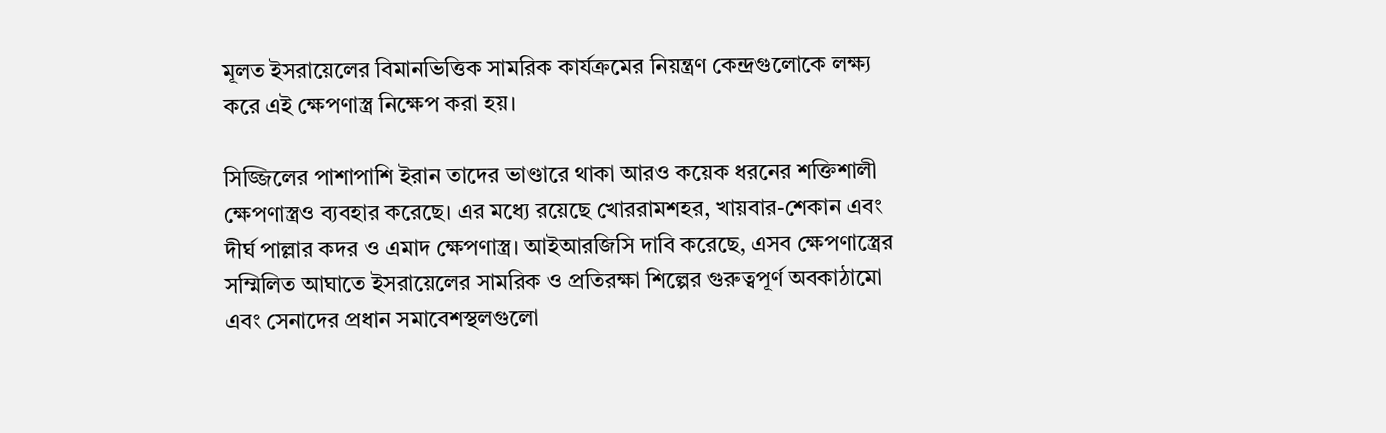মূলত ইসরায়েলের বিমানভিত্তিক সামরিক কার্যক্রমের নিয়ন্ত্রণ কেন্দ্রগুলোকে লক্ষ্য করে এই ক্ষেপণাস্ত্র নিক্ষেপ করা হয়।

সিজ্জিলের পাশাপাশি ইরান তাদের ভাণ্ডারে থাকা আরও কয়েক ধরনের শক্তিশালী ক্ষেপণাস্ত্রও ব্যবহার করেছে। এর মধ্যে রয়েছে খোররামশহর, খায়বার-শেকান এবং দীর্ঘ পাল্লার কদর ও এমাদ ক্ষেপণাস্ত্র। আইআরজিসি দাবি করেছে, এসব ক্ষেপণাস্ত্রের সম্মিলিত আঘাতে ইসরায়েলের সামরিক ও প্রতিরক্ষা শিল্পের গুরুত্বপূর্ণ অবকাঠামো এবং সেনাদের প্রধান সমাবেশস্থলগুলো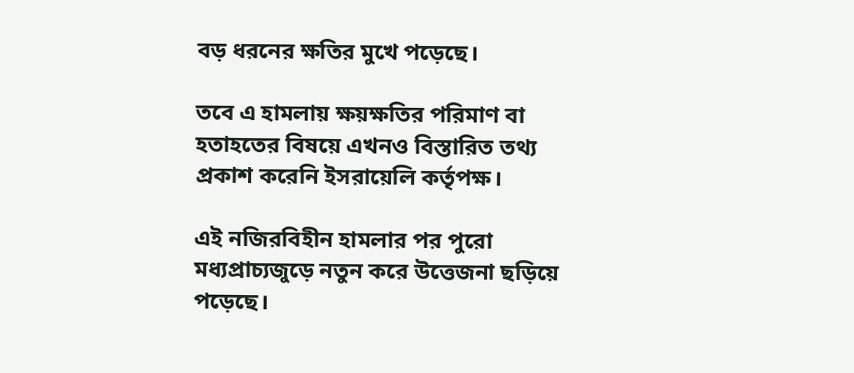বড় ধরনের ক্ষতির মুখে পড়েছে।

তবে এ হামলায় ক্ষয়ক্ষতির পরিমাণ বা হতাহতের বিষয়ে এখনও বিস্তারিত তথ্য প্রকাশ করেনি ইসরায়েলি কর্তৃপক্ষ।

এই নজিরবিহীন হামলার পর পুরো মধ্যপ্রাচ্যজুড়ে নতুন করে উত্তেজনা ছড়িয়ে পড়েছে।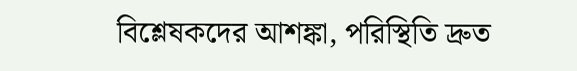বিশ্লেষকদের আশঙ্কা, পরিস্থিতি দ্রুত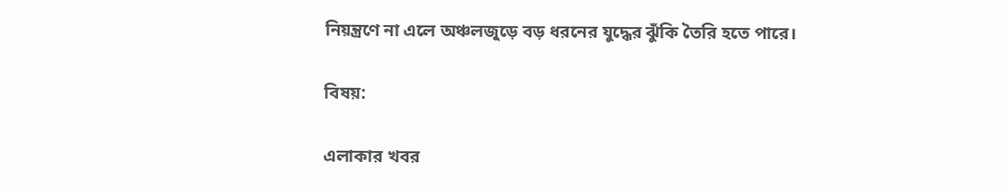নিয়ন্ত্রণে না এলে অঞ্চলজুড়ে বড় ধরনের যুদ্ধের ঝুঁকি তৈরি হতে পারে।

বিষয়:

এলাকার খবর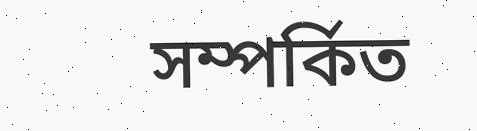সম্পর্কিত